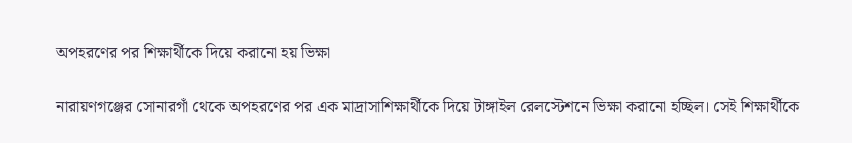অপহরণের পর শিক্ষার্থীকে দিয়ে করানো হয় ভিক্ষা

নারায়ণগঞ্জের সোনারগাঁ থেকে অপহরণের পর এক মাদ্রাসাশিক্ষার্থীকে দিয়ে টাঙ্গাইল রেলস্টেশনে ভিক্ষা করানো হচ্ছিল। সেই শিক্ষার্থীকে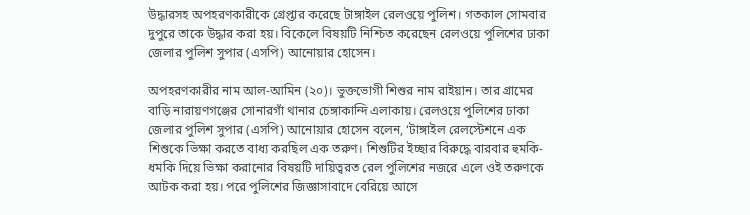উদ্ধারসহ অপহরণকারীকে গ্রেপ্তার করেছে টাঙ্গাইল রেলওয়ে পুলিশ। গতকাল সোমবার দুপুরে তাকে উদ্ধার করা হয়। বিকেলে বিষয়টি নিশ্চিত করেছেন রেলওয়ে পুলিশের ঢাকা জেলার পুলিশ সুপার (এসপি) আনোয়ার হোসেন।

অপহরণকারীর নাম আল-আমিন (২০)। ভুক্তভোগী শিশুর নাম রাইয়ান। তার গ্রামের বাড়ি নারায়ণগঞ্জের সোনারগাঁ থানার চেঙ্গাকান্দি এলাকায়। রেলওয়ে পুলিশের ঢাকা জেলার পুলিশ সুপার (এসপি) আনোয়ার হোসেন বলেন, ‘টাঙ্গাইল রেলস্টেশনে এক শিশুকে ভিক্ষা করতে বাধ্য করছিল এক তরুণ। শিশুটির ইচ্ছার বিরুদ্ধে বারবার হুমকি-ধমকি দিয়ে ভিক্ষা করানোর বিষয়টি দায়িত্বরত রেল পুলিশের নজরে এলে ওই তরুণকে আটক করা হয়। পরে পুলিশের জিজ্ঞাসাবাদে বেরিয়ে আসে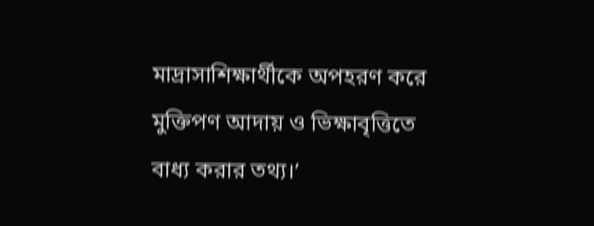মাদ্রাসাশিক্ষার্থীকে অপহরণ করে মুক্তিপণ আদায় ও ভিক্ষাবৃত্তিতে বাধ্য করার তথ্য।’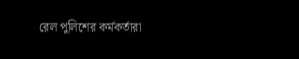রেল পুলিশের কর্মকর্তারা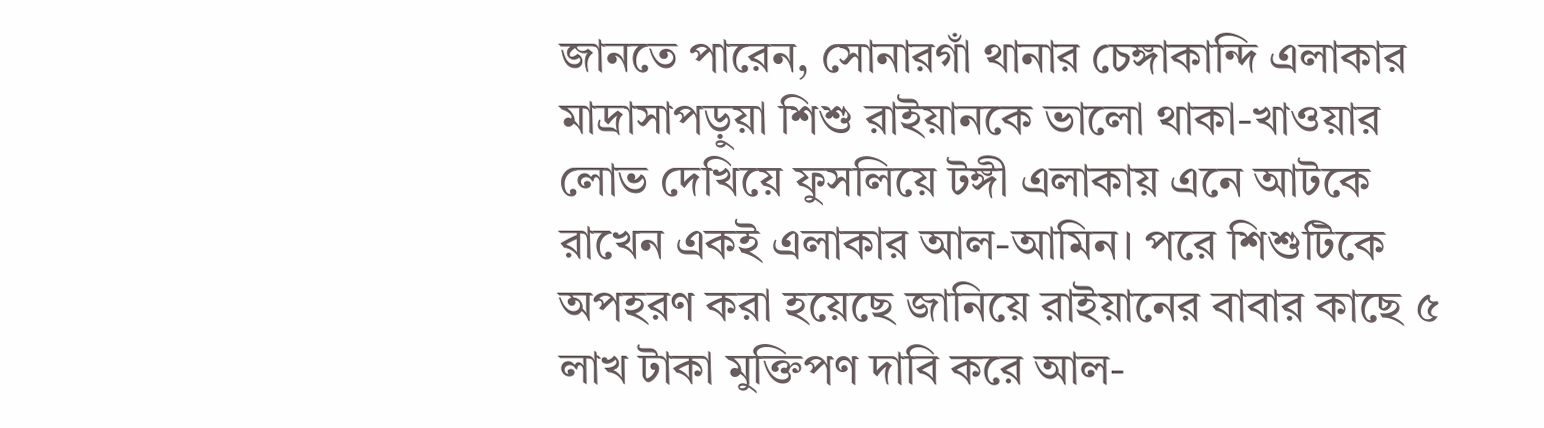জানতে পারেন, সোনারগাঁ থানার চেঙ্গাকান্দি এলাকার মাদ্রাসাপড়ুয়া শিশু রাইয়ানকে ভালো থাকা-খাওয়ার লোভ দেখিয়ে ফুসলিয়ে টঙ্গী এলাকায় এনে আটকে রাখেন একই এলাকার আল-আমিন। পরে শিশুটিকে অপহরণ করা হয়েছে জানিয়ে রাইয়ানের বাবার কাছে ৫ লাখ টাকা মুক্তিপণ দাবি করে আল-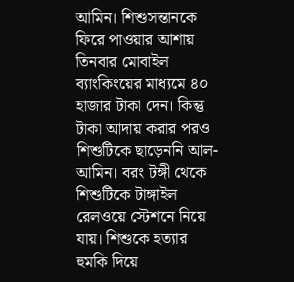আমিন। শিশুসন্তানকে ফিরে পাওয়ার আশায় তিনবার মোবাইল ব্যাংকিংয়ের মাধ্যমে ৪০ হাজার টাকা দেন। কিন্তু টাকা আদায় করার পরও শিশুটিকে ছাড়েননি আল-আমিন। বরং টঙ্গী থেকে শিশুটিকে টাঙ্গাইল রেলওয়ে স্টেশনে নিয়ে যায়। শিশুকে হত্যার হুমকি দিয়ে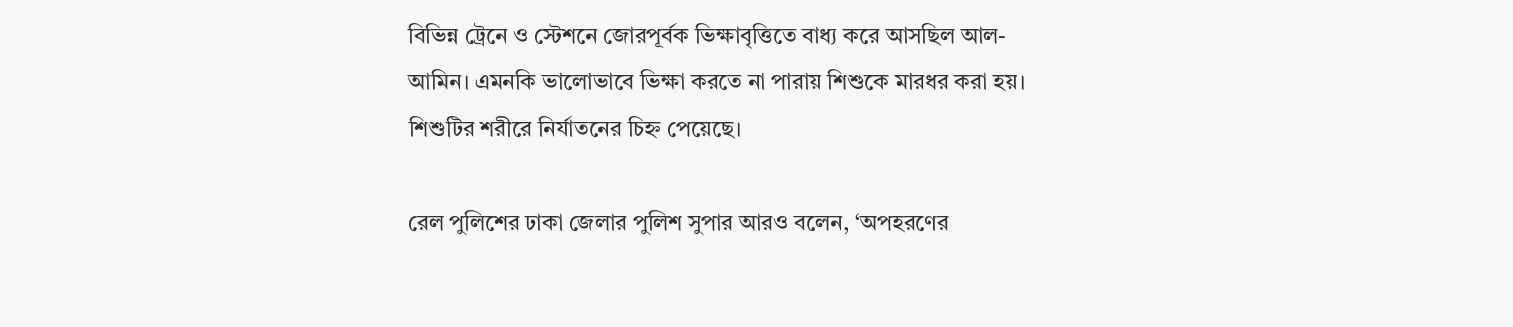বিভিন্ন ট্রেনে ও স্টেশনে জোরপূর্বক ভিক্ষাবৃত্তিতে বাধ্য করে আসছিল আল-আমিন। এমনকি ভালোভাবে ভিক্ষা করতে না পারায় শিশুকে মারধর করা হয়। শিশুটির শরীরে নির্যাতনের চিহ্ন পেয়েছে।

রেল পুলিশের ঢাকা জেলার পুলিশ সুপার আরও বলেন, ‘অপহরণের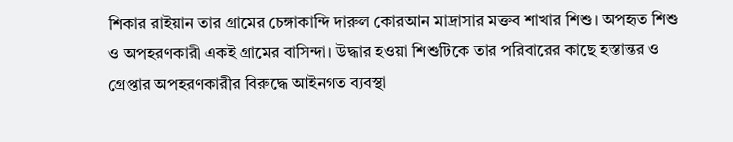শিকার রাইয়ান তার গ্রামের চেঙ্গাকান্দি দারুল কোরআন মাদ্রাসার মক্তব শাখার শিশু। অপহৃত শিশু ও অপহরণকারী একই গ্রামের বাসিন্দা। উদ্ধার হওয়া শিশুটিকে তার পরিবারের কাছে হস্তান্তর ও গ্রেপ্তার অপহরণকারীর বিরুদ্ধে আইনগত ব্যবস্থা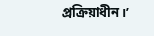প্রক্রিয়াধীন।’